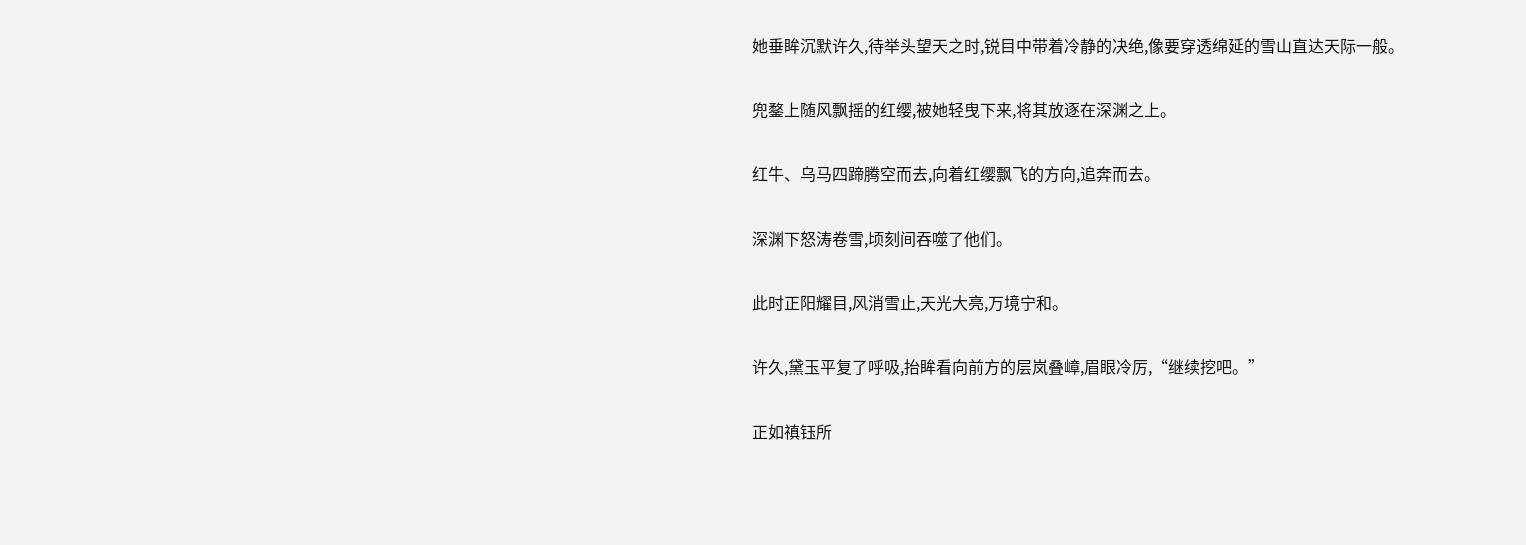她垂眸沉默许久,待举头望天之时,锐目中带着冷静的决绝,像要穿透绵延的雪山直达天际一般。

兜鍪上随风飘摇的红缨,被她轻曳下来,将其放逐在深渊之上。

红牛、乌马四蹄腾空而去,向着红缨飘飞的方向,追奔而去。

深渊下怒涛卷雪,顷刻间吞噬了他们。

此时正阳耀目,风消雪止,天光大亮,万境宁和。

许久,黛玉平复了呼吸,抬眸看向前方的层岚叠嶂,眉眼冷厉,“继续挖吧。”

正如禛钰所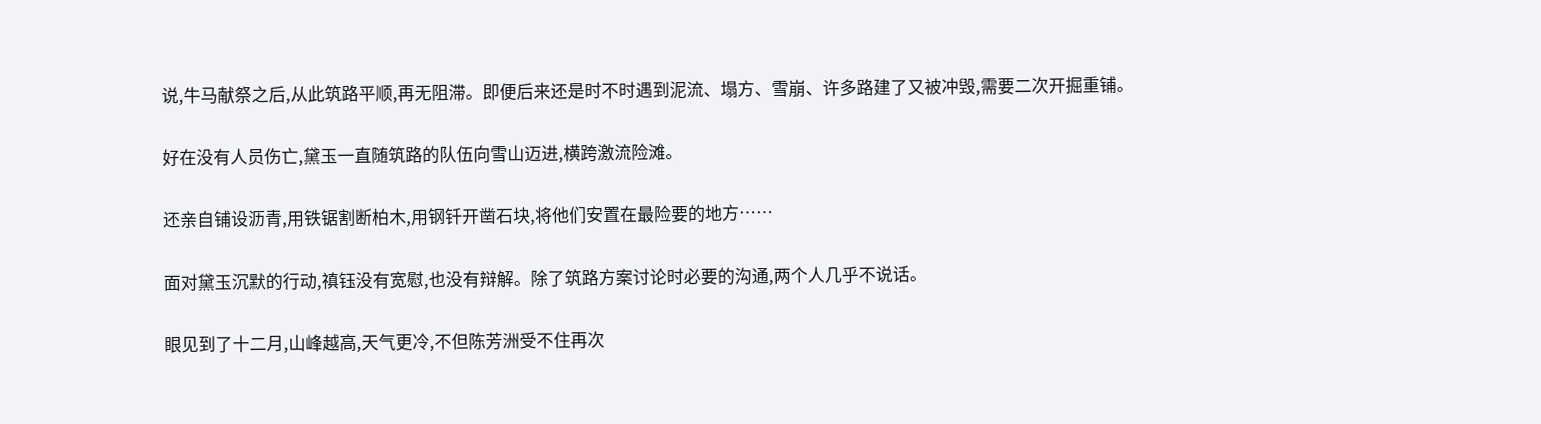说,牛马献祭之后,从此筑路平顺,再无阻滞。即便后来还是时不时遇到泥流、塌方、雪崩、许多路建了又被冲毁,需要二次开掘重铺。

好在没有人员伤亡,黛玉一直随筑路的队伍向雪山迈进,横跨激流险滩。

还亲自铺设沥青,用铁锯割断柏木,用钢钎开凿石块,将他们安置在最险要的地方……

面对黛玉沉默的行动,禛钰没有宽慰,也没有辩解。除了筑路方案讨论时必要的沟通,两个人几乎不说话。

眼见到了十二月,山峰越高,天气更冷,不但陈芳洲受不住再次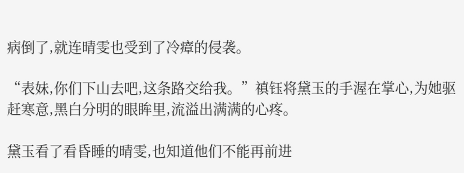病倒了,就连晴雯也受到了冷瘴的侵袭。

“表妹,你们下山去吧,这条路交给我。”禛钰将黛玉的手渥在掌心,为她驱赶寒意,黑白分明的眼眸里,流溢出满满的心疼。

黛玉看了看昏睡的晴雯,也知道他们不能再前进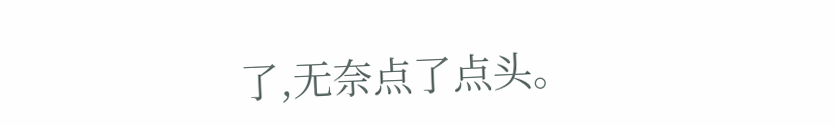了,无奈点了点头。